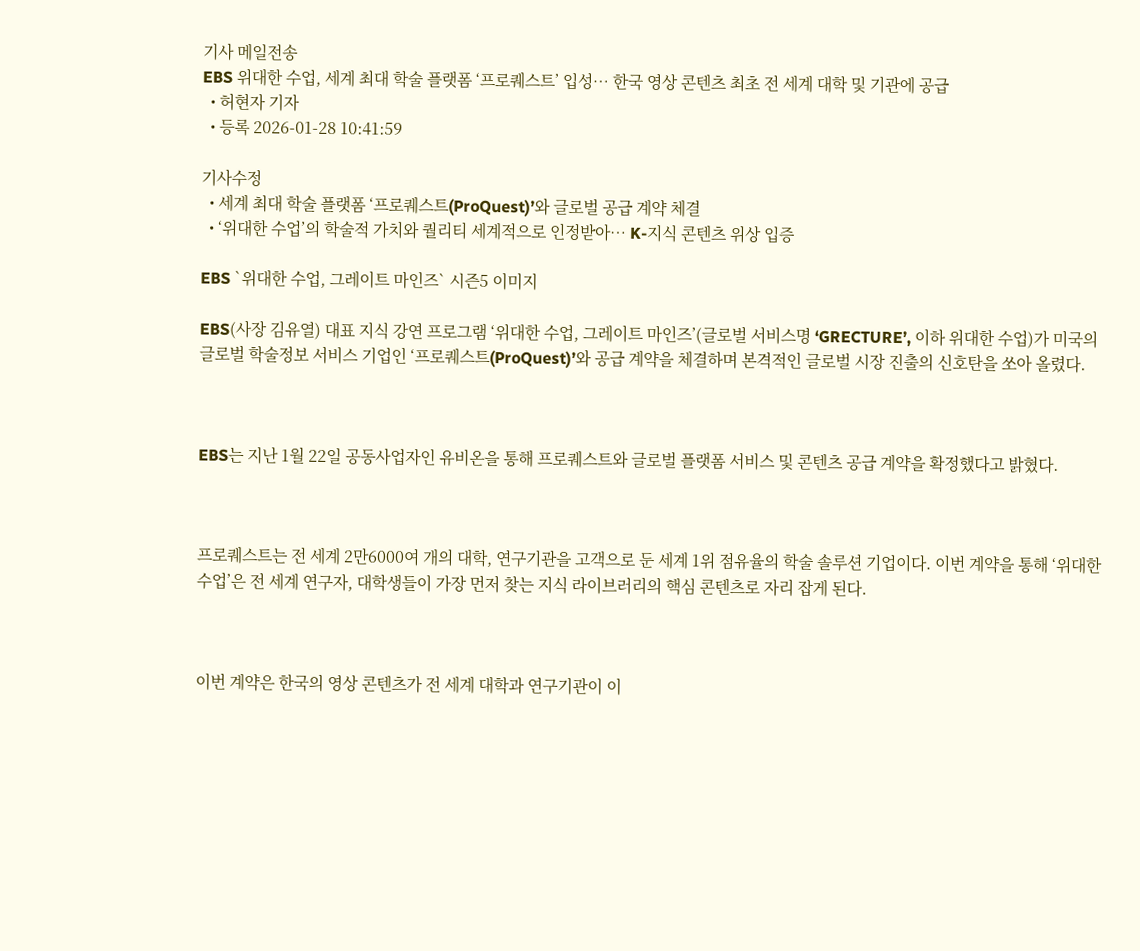기사 메일전송
EBS 위대한 수업, 세계 최대 학술 플랫폼 ‘프로퀘스트’ 입성… 한국 영상 콘텐츠 최초 전 세계 대학 및 기관에 공급
  • 허현자 기자
  • 등록 2026-01-28 10:41:59

기사수정
  • 세계 최대 학술 플랫폼 ‘프로퀘스트(ProQuest)’와 글로벌 공급 계약 체결
  • ‘위대한 수업’의 학술적 가치와 퀄리티 세계적으로 인정받아… K-지식 콘텐츠 위상 입증

EBS `위대한 수업, 그레이트 마인즈` 시즌5 이미지

EBS(사장 김유열) 대표 지식 강연 프로그램 ‘위대한 수업, 그레이트 마인즈’(글로벌 서비스명 ‘GRECTURE’, 이하 위대한 수업)가 미국의 글로벌 학술정보 서비스 기업인 ‘프로퀘스트(ProQuest)’와 공급 계약을 체결하며 본격적인 글로벌 시장 진출의 신호탄을 쏘아 올렸다.



EBS는 지난 1월 22일 공동사업자인 유비온을 통해 프로퀘스트와 글로벌 플랫폼 서비스 및 콘텐츠 공급 계약을 확정했다고 밝혔다.



프로퀘스트는 전 세계 2만6000여 개의 대학, 연구기관을 고객으로 둔 세계 1위 점유율의 학술 솔루션 기업이다. 이번 계약을 통해 ‘위대한 수업’은 전 세계 연구자, 대학생들이 가장 먼저 찾는 지식 라이브러리의 핵심 콘텐츠로 자리 잡게 된다.



이번 계약은 한국의 영상 콘텐츠가 전 세계 대학과 연구기관이 이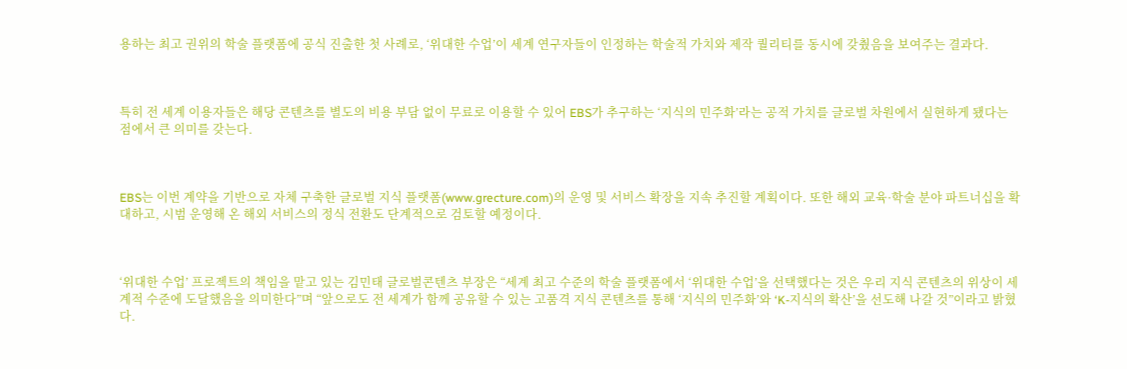용하는 최고 권위의 학술 플랫폼에 공식 진출한 첫 사례로, ‘위대한 수업’이 세계 연구자들이 인정하는 학술적 가치와 제작 퀄리티를 동시에 갖췄음을 보여주는 결과다.



특히 전 세계 이용자들은 해당 콘텐츠를 별도의 비용 부담 없이 무료로 이용할 수 있어 EBS가 추구하는 ‘지식의 민주화’라는 공적 가치를 글로벌 차원에서 실현하게 됐다는 점에서 큰 의미를 갖는다.



EBS는 이번 계약을 기반으로 자체 구축한 글로벌 지식 플랫폼(www.grecture.com)의 운영 및 서비스 확장을 지속 추진할 계획이다. 또한 해외 교육·학술 분야 파트너십을 확대하고, 시범 운영해 온 해외 서비스의 정식 전환도 단계적으로 검토할 예정이다.



‘위대한 수업’ 프로젝트의 책임을 맡고 있는 김민태 글로벌콘텐츠 부장은 “세계 최고 수준의 학술 플랫폼에서 ‘위대한 수업’을 선택했다는 것은 우리 지식 콘텐츠의 위상이 세계적 수준에 도달했음을 의미한다”며 “앞으로도 전 세계가 함께 공유할 수 있는 고품격 지식 콘텐츠를 통해 ‘지식의 민주화’와 ‘K-지식의 확산’을 선도해 나갈 것”이라고 밝혔다.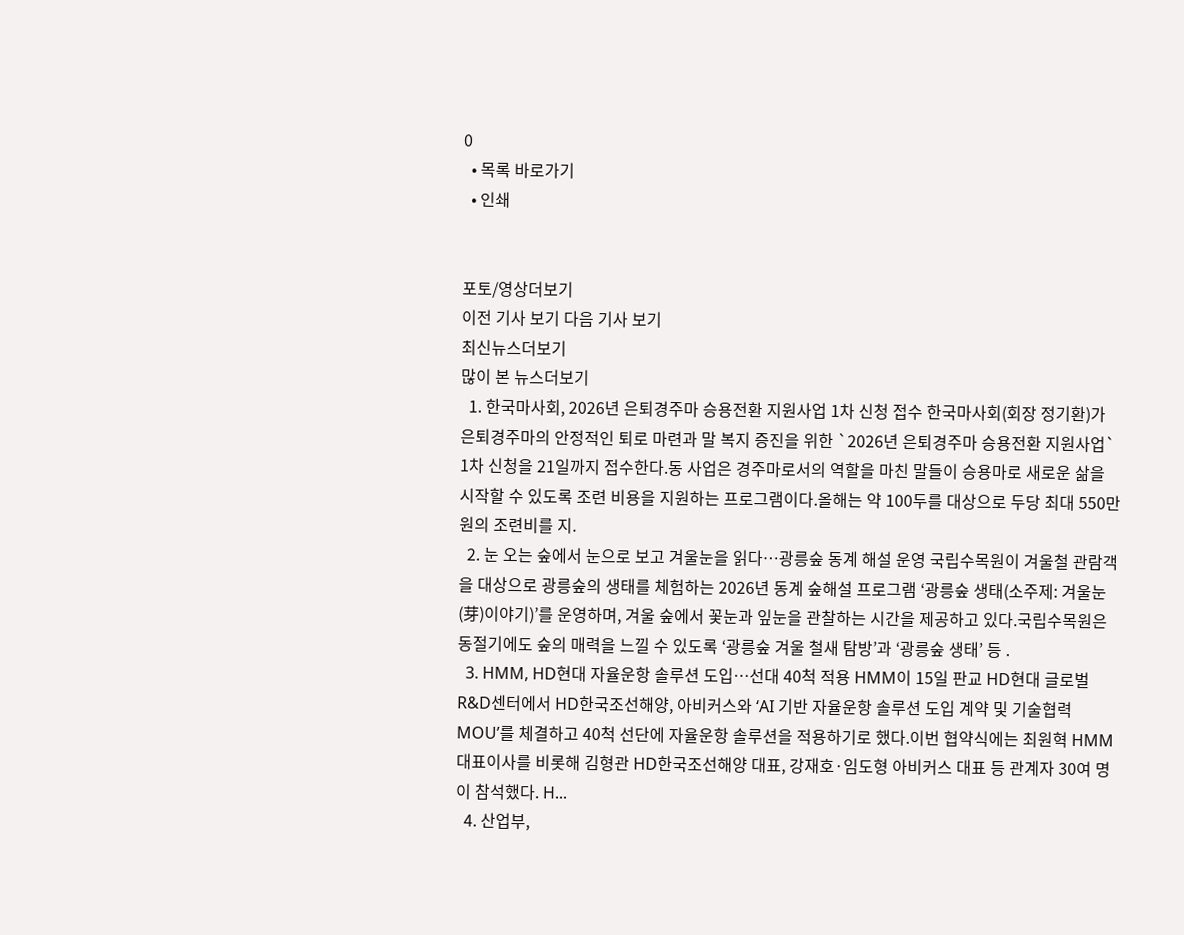0
  • 목록 바로가기
  • 인쇄


포토/영상더보기
이전 기사 보기 다음 기사 보기
최신뉴스더보기
많이 본 뉴스더보기
  1. 한국마사회, 2026년 은퇴경주마 승용전환 지원사업 1차 신청 접수 한국마사회(회장 정기환)가 은퇴경주마의 안정적인 퇴로 마련과 말 복지 증진을 위한 `2026년 은퇴경주마 승용전환 지원사업` 1차 신청을 21일까지 접수한다.동 사업은 경주마로서의 역할을 마친 말들이 승용마로 새로운 삶을 시작할 수 있도록 조련 비용을 지원하는 프로그램이다.올해는 약 100두를 대상으로 두당 최대 550만원의 조련비를 지.
  2. 눈 오는 숲에서 눈으로 보고 겨울눈을 읽다…광릉숲 동계 해설 운영 국립수목원이 겨울철 관람객을 대상으로 광릉숲의 생태를 체험하는 2026년 동계 숲해설 프로그램 ‘광릉숲 생태(소주제: 겨울눈(芽)이야기)’를 운영하며, 겨울 숲에서 꽃눈과 잎눈을 관찰하는 시간을 제공하고 있다.국립수목원은 동절기에도 숲의 매력을 느낄 수 있도록 ‘광릉숲 겨울 철새 탐방’과 ‘광릉숲 생태’ 등 .
  3. HMM, HD현대 자율운항 솔루션 도입…선대 40척 적용 HMM이 15일 판교 HD현대 글로벌R&D센터에서 HD한국조선해양, 아비커스와 ‘AI 기반 자율운항 솔루션 도입 계약 및 기술협력 MOU’를 체결하고 40척 선단에 자율운항 솔루션을 적용하기로 했다.이번 협약식에는 최원혁 HMM 대표이사를 비롯해 김형관 HD한국조선해양 대표, 강재호·임도형 아비커스 대표 등 관계자 30여 명이 참석했다. H...
  4. 산업부,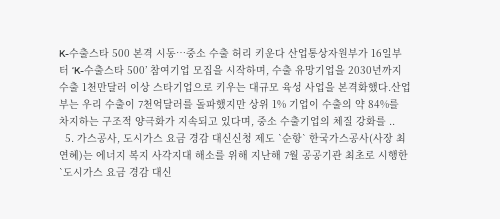K-수출스타 500 본격 시동…중소 수출 허리 키운다 산업통상자원부가 16일부터 ‘K-수출스타 500’ 참여기업 모집을 시작하며, 수출 유망기업을 2030년까지 수출 1천만달러 이상 스타기업으로 키우는 대규모 육성 사업을 본격화했다.산업부는 우리 수출이 7천억달러를 돌파했지만 상위 1% 기업이 수출의 약 84%를 차지하는 구조적 양극화가 지속되고 있다며, 중소 수출기업의 체질 강화를 ..
  5. 가스공사, 도시가스 요금 경감 대신신청 제도 `순항` 한국가스공사(사장 최연혜)는 에너지 복지 사각지대 해소를 위해 지난해 7월 공공기관 최초로 시행한 `도시가스 요금 경감 대신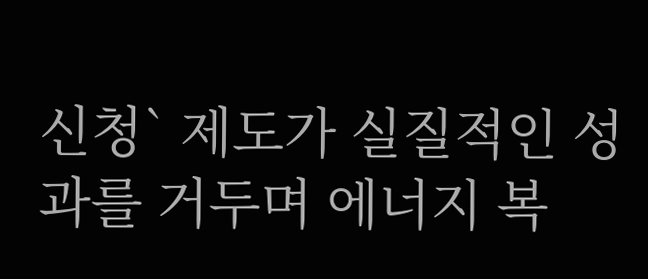신청` 제도가 실질적인 성과를 거두며 에너지 복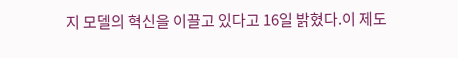지 모델의 혁신을 이끌고 있다고 16일 밝혔다.이 제도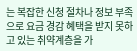는 복잡한 신청 절차나 정보 부족으로 요금 경감 혜택을 받지 못하고 있는 취약계층을 가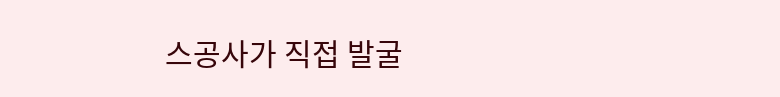스공사가 직접 발굴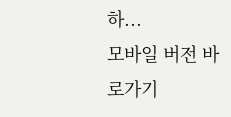하...
모바일 버전 바로가기